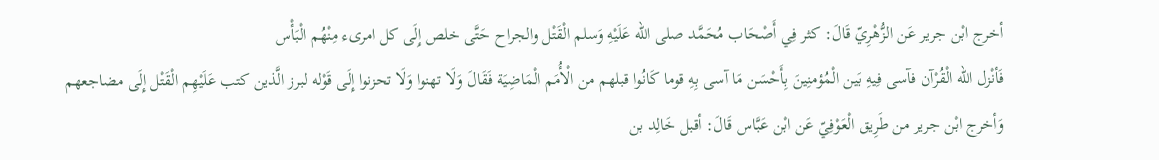أخرج ابْن جرير عَن الزُّهْرِيّ قَالَ: كثر فِي أَصْحَاب مُحَمَّد صلى الله عَلَيْهِ وَسلم الْقَتْل والجراح حَتَّى خلص إِلَى كل امرىء مِنْهُم الْبَأْس
فَأنْزل الله الْقُرْآن فآسى فِيهِ بَين الْمُؤمنِينَ بِأَحْسَن مَا آسى بِهِ قوما كَانُوا قبلهم من الْأُمَم الْمَاضِيَة فَقَالَ وَلَا تهنوا وَلَا تحزنوا إِلَى قَوْله لبرز الَّذين كتب عَلَيْهِم الْقَتْل إِلَى مضاجعهم
وَأخرج ابْن جرير من طَرِيق الْعَوْفِيّ عَن ابْن عَبَّاس قَالَ: أقبل خَالِد بن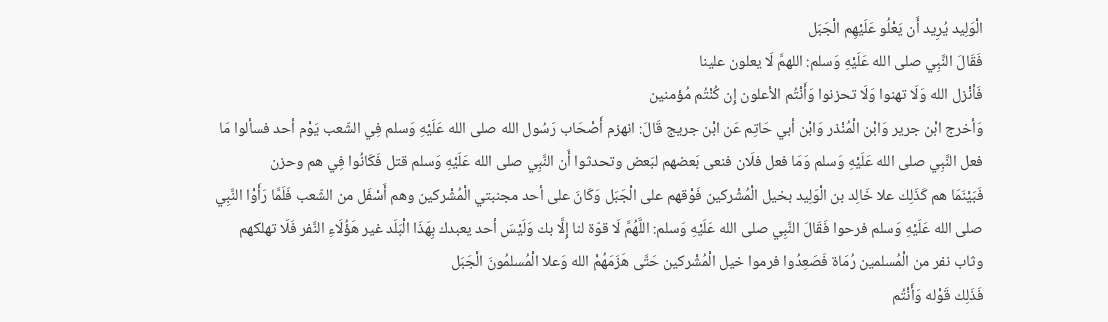الْوَلِيد يُرِيد أَن يَعْلُو عَلَيْهِم الْجَبَل
فَقَالَ النَّبِي صلى الله عَلَيْهِ وَسلم: اللهمَّ لَا يعلون علينا
فَأنْزل الله وَلَا تهنوا وَلَا تحزنوا وَأَنْتُم الأعلون إِن كُنْتُم مُؤمنين
وَأخرج ابْن جرير وَابْن الْمُنْذر وَابْن أبي حَاتِم عَن ابْن جريج قَالَ: انهزم أَصْحَاب رَسُول الله صلى الله عَلَيْهِ وَسلم فِي الشّعب يَوْم أحد فسألوا مَا فعل النَّبِي صلى الله عَلَيْهِ وَسلم وَمَا فعل فلَان فنعى بَعضهم لبَعض وتحدثوا أَن النَّبِي صلى الله عَلَيْهِ وَسلم قتل فَكَانُوا فِي هم وحزن
فَبَيْنَمَا هم كَذَلِك علا خَالِد بن الْوَلِيد بخيل الْمُشْركين فَوْقهم على الْجَبَل وَكَانَ على أحد مجنبتي الْمُشْركين وهم أَسْفَل من الشّعب فَلَمَّا رَأَوْا النَّبِي صلى الله عَلَيْهِ وَسلم فرحوا فَقَالَ النَّبِي صلى الله عَلَيْهِ وَسلم: اللَّهُمَّ لَا قوّة لنا إِلَّا بك وَلَيْسَ أحد يعبدك بِهَذَا الْبَلَد غير هَؤُلَاءِ النَّفر فَلَا تهلكهم
وثاب نفر من الْمُسلمين رُمَاة فَصَعِدُوا فرموا خيل الْمُشْركين حَتَّى هَزَمَهُمْ الله وَعلا الْمُسلمُونَ الْجَبَل
فَذَلِك قَوْله وَأَنْتُم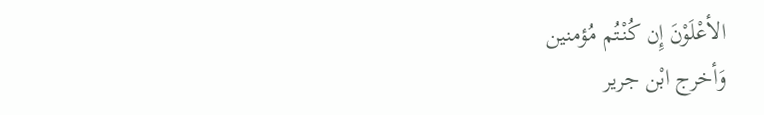الأعْلَوْنَ إِن كُنْتُم مُؤمنين
وَأخرج ابْن جرير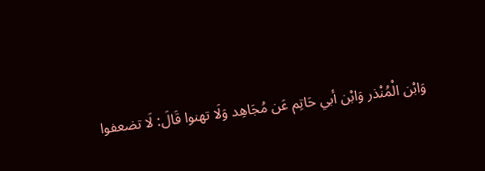وَابْن الْمُنْذر وَابْن أبي حَاتِم عَن مُجَاهِد وَلَا تهنوا قَالَ: لَا تضعفوا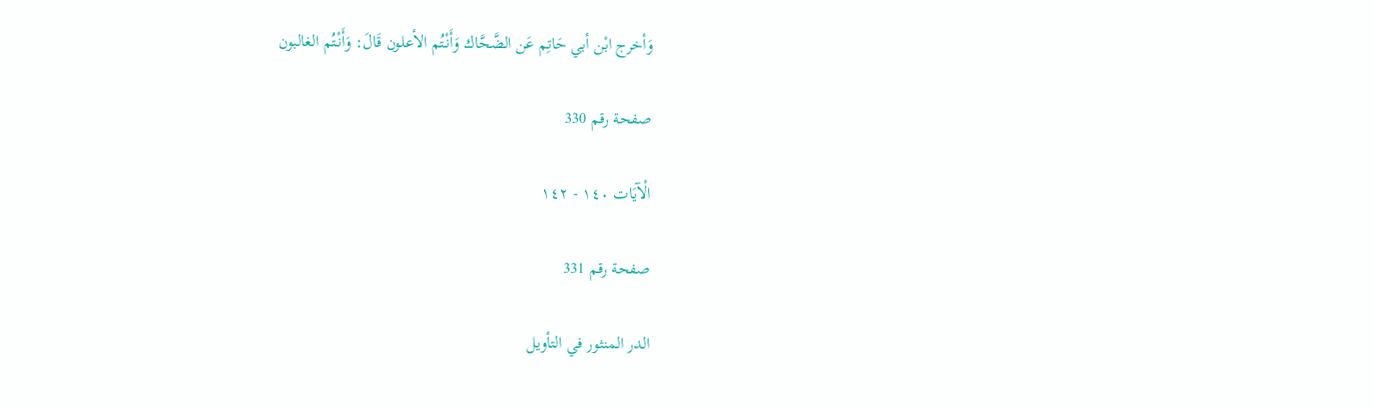وَأخرج ابْن أبي حَاتِم عَن الضَّحَّاك وَأَنْتُم الأعلون قَالَ: وَأَنْتُم الغالبون

صفحة رقم 330

الْآيَات ١٤٠ - ١٤٢

صفحة رقم 331

الدر المنثور في التأويل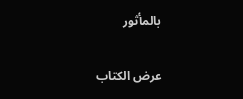بالمأثور

عرض الكتاب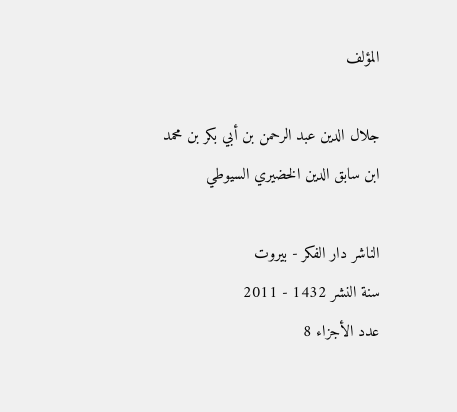المؤلف

جلال الدين عبد الرحمن بن أبي بكر بن محمد ابن سابق الدين الخضيري السيوطي

الناشر دار الفكر - بيروت
سنة النشر 1432 - 2011
عدد الأجزاء 8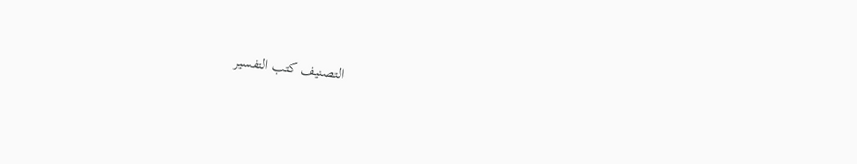التصنيف كتب التفسير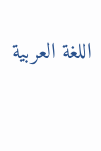اللغة العربية